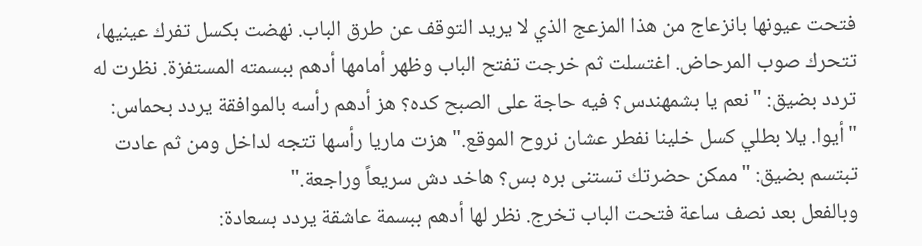فتحت عيونها بانزعاج من هذا المزعج الذي لا يريد التوقف عن طرق الباب. نهضت بكسل تفرك عينيها، تتحرك صوب المرحاض. اغتسلت ثم خرجت تفتح الباب وظهر أمامها أدهم ببسمته المستفزة. نظرت له تردد بضيق: "نعم يا بشمهندس؟ فيه حاجة على الصبح كده؟ هز أدهم رأسه بالموافقة يردد بحماس: "أيوا. يلا بطلي كسل خلينا نفطر عشان نروح الموقع." هزت ماريا رأسها تتجه لداخل ومن ثم عادت تبتسم بضيق: "ممكن حضرتك تستنى بره بس؟ هاخد دش سريعاً وراجعة."
وبالفعل بعد نصف ساعة فتحت الباب تخرج. نظر لها أدهم ببسمة عاشقة يردد بسعادة: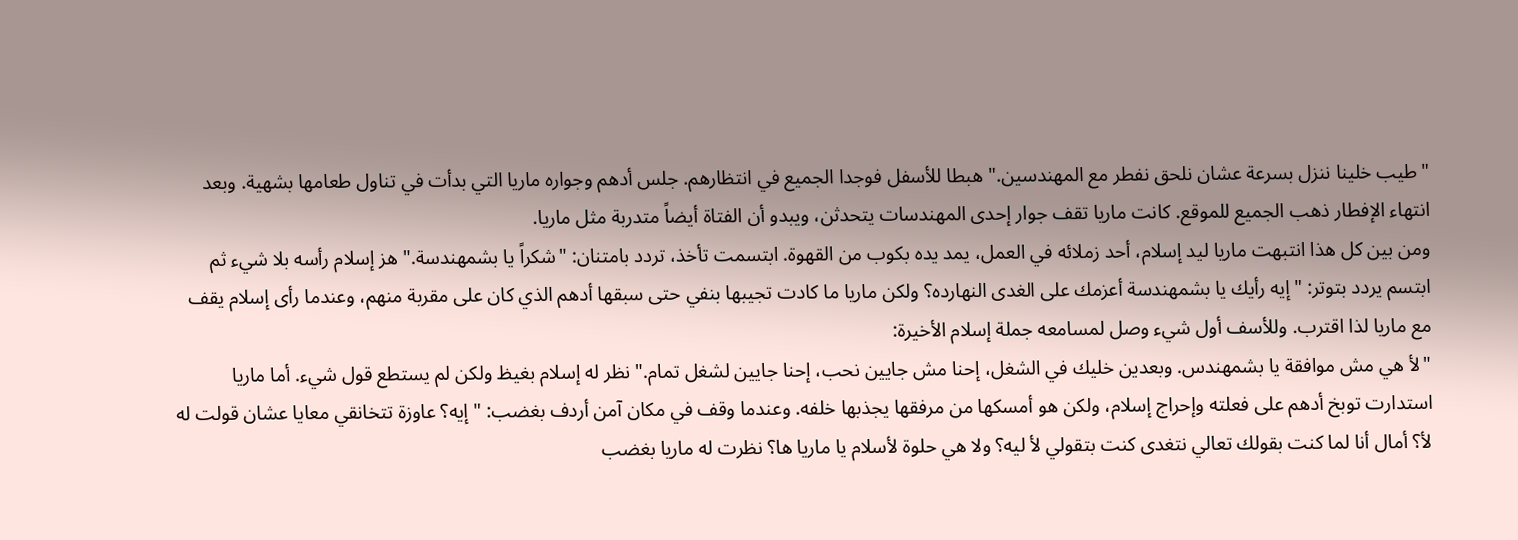"طيب خلينا ننزل بسرعة عشان نلحق نفطر مع المهندسين." هبطا للأسفل فوجدا الجميع في انتظارهم. جلس أدهم وجواره ماريا التي بدأت في تناول طعامها بشهية. وبعد انتهاء الإفطار ذهب الجميع للموقع. كانت ماريا تقف جوار إحدى المهندسات يتحدثن، ويبدو أن الفتاة أيضاً متدربة مثل ماريا.
ومن بين كل هذا انتبهت ماريا ليد إسلام، أحد زملائه في العمل، يمد يده بكوب من القهوة. ابتسمت تأخذ، تردد بامتنان: "شكراً يا بشمهندسة." هز إسلام رأسه بلا شيء ثم ابتسم يردد بتوتر: "إيه رأيك يا بشمهندسة أعزمك على الغدى النهارده؟ ولكن ماريا ما كادت تجيبها بنفي حتى سبقها أدهم الذي كان على مقربة منهم، وعندما رأى إسلام يقف مع ماريا لذا اقترب. وللأسف أول شيء وصل لمسامعه جملة إسلام الأخيرة:
"لأ هي مش موافقة يا بشمهندس. وبعدين خليك في الشغل، إحنا مش جايين نحب، إحنا جايين لشغل تمام." نظر له إسلام بغيظ ولكن لم يستطع قول شيء. أما ماريا استدارت توبخ أدهم على فعلته وإحراج إسلام، ولكن هو أمسكها من مرفقها يجذبها خلفه. وعندما وقف في مكان آمن أردف بغضب: "إيه؟ عاوزة تتخانقي معايا عشان قولت له لأ؟ أمال أنا لما كنت بقولك تعالي نتغدى كنت بتقولي لأ ليه؟ ولا هي حلوة لأسلام يا ماريا ها؟ نظرت له ماريا بغضب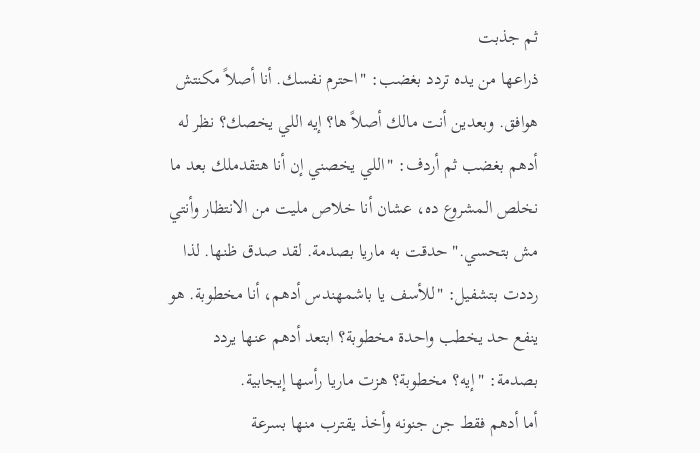ثم جذبت
ذراعها من يده تردد بغضب: "احترم نفسك. أنا أصلاً مكنتش هوافق. وبعدين أنت مالك أصلاً ها؟ إيه اللي يخصك؟ نظر له أدهم بغضب ثم أردف: "اللي يخصني إن أنا هتقدملك بعد ما نخلص المشروع ده، عشان أنا خلاص مليت من الانتظار وأنتي مش بتحسي." حدقت به ماريا بصدمة. لقد صدق ظنها. لذا رددت بتشفيل: "للأسف يا باشمهندس أدهم، أنا مخطوبة. هو ينفع حد يخطب واحدة مخطوبة؟ ابتعد أدهم عنها يردد بصدمة: "إيه؟ مخطوبة؟ هزت ماريا رأسها إيجابية.
أما أدهم فقط جن جنونه وأخذ يقترب منها بسرعة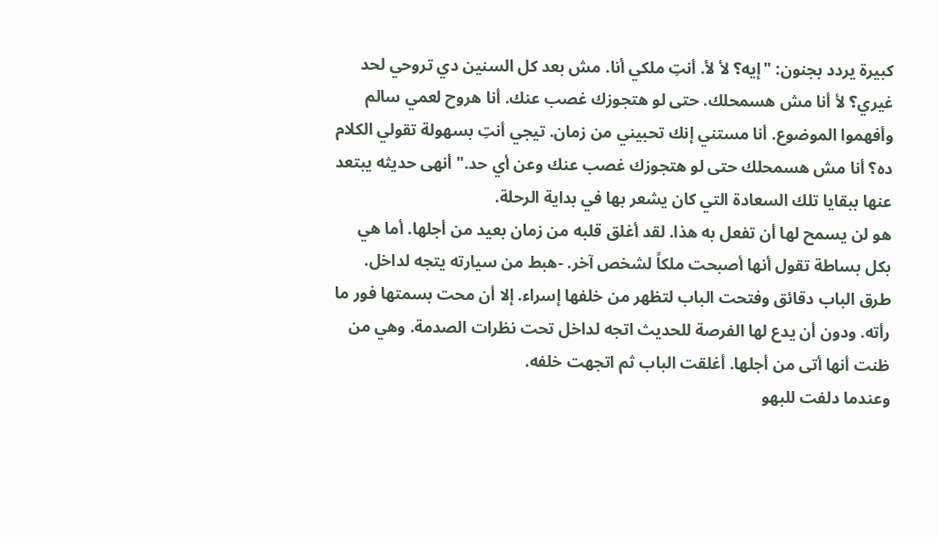كبيرة يردد بجنون: "إيه؟ لأ لأ. أنتِ ملكي أنا. مش بعد كل السنين دي تروحي لحد غيري؟ لأ أنا مش هسمحلك. حتى لو هتجوزك غصب عنك. أنا هروح لعمي سالم وأفهموا الموضوع. أنا مستني إنك تحبيني من زمان. تيجي أنتِ بسهولة تقولي الكلام ده؟ أنا مش هسمحلك حتى لو هتجوزك غصب عنك وعن أي حد." أنهى حديثه يبتعد عنها ببقايا تلك السعادة التي كان يشعر بها في بداية الرحلة.
هو لن يسمح لها أن تفعل به هذا. لقد أغلق قلبه من زمان بعيد من أجلها. أما هي بكل بساطة تقول أنها أصبحت ملكاً لشخص آخر. -هبط من سيارته يتجه لداخل. طرق الباب دقائق وفتحت الباب لتظهر من خلفها إسراء. إلا أن محت بسمتها فور ما رأته. ودون أن يدع لها الفرصة للحديث اتجه لداخل تحت نظرات الصدمة. وهي من ظنت أنها أتى من أجلها. أغلقت الباب ثم اتجهت خلفه.
وعندما دلفت للبهو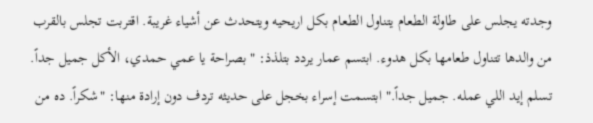وجدته يجلس على طاولة الطعام يتناول الطعام بكل اريحيه ويتحدث عن أشياء غريبة. اقتربت تجلس بالقرب من والدها تتناول طعامها بكل هدوء. ابتسم عمار يردد بتلذذ: "بصراحة يا عمي حمدي، الأكل جميل جداً. تسلم إيد اللي عمله. جميل جداً." ابتسمت إسراء بخجل على حديثه تردف دون إرادة منها: "شكراً. ده من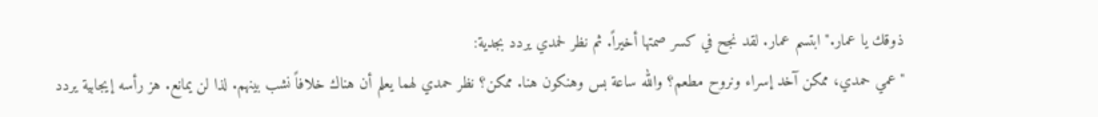ذوقك يا عمار." ابتسم عمار. لقد نجح في كسر صمتها أخيراً. ثم نظر لحمدي يردد بجدية:
"عمي حمدي، ممكن آخد إسراء ونروح مطعم؟ والله ساعة بس وهنكون هنا. ممكن؟ نظر حمدي لهما يعلم أن هناك خلافاً نشب بينهم. لذا لن يمانع. هز رأسه إيجابية يردد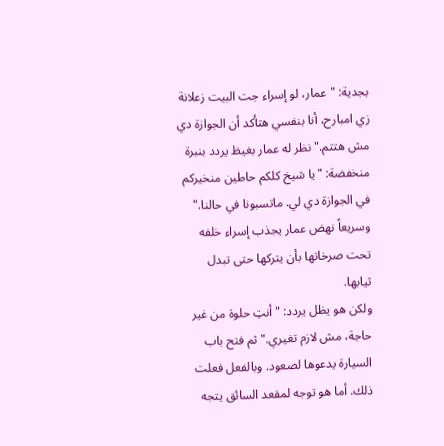بجدية: "عمار، لو إسراء جت البيت زعلانة زي امبارح، أنا بنفسي هتأكد أن الجوازة دي مش هتتم." نظر له عمار بغيظ يردد بنبرة منخفضة: "يا شيخ كلكم حاطين منخيركم في الجوازة دي لي. ماتسبونا في حالنا." وسريعاً نهض عمار يجذب إسراء خلفه تحت صرخاتها بأن يتركها حتى تبدل ثيابها.
ولكن هو يظل يردد: "أنتِ حلوة من غير حاجة، مش لازم تغيري." ثم فتح باب السيارة يدعوها لصعود. وبالفعل فعلت ذلك. أما هو توجه لمقعد السائق يتجه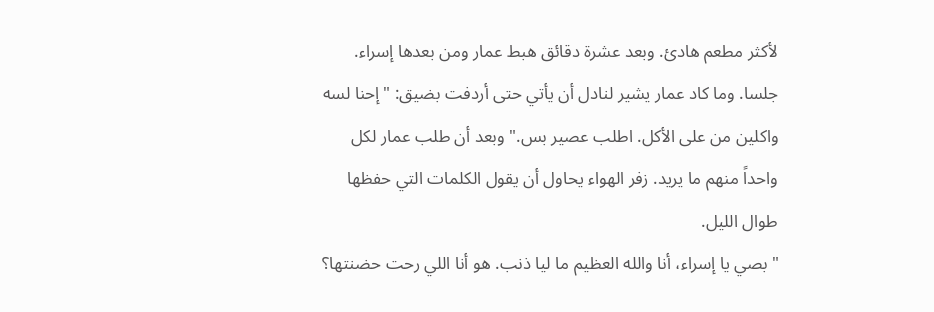لأكثر مطعم هادئ. وبعد عشرة دقائق هبط عمار ومن بعدها إسراء. جلسا. وما كاد عمار يشير لنادل أن يأتي حتى أردفت بضيق: "إحنا لسه واكلين من على الأكل. اطلب عصير بس." وبعد أن طلب عمار لكل واحداً منهم ما يريد. زفر الهواء يحاول أن يقول الكلمات التي حفظها طوال الليل.
"بصي يا إسراء، أنا والله العظيم ما ليا ذنب. هو أنا اللي رحت حضنتها؟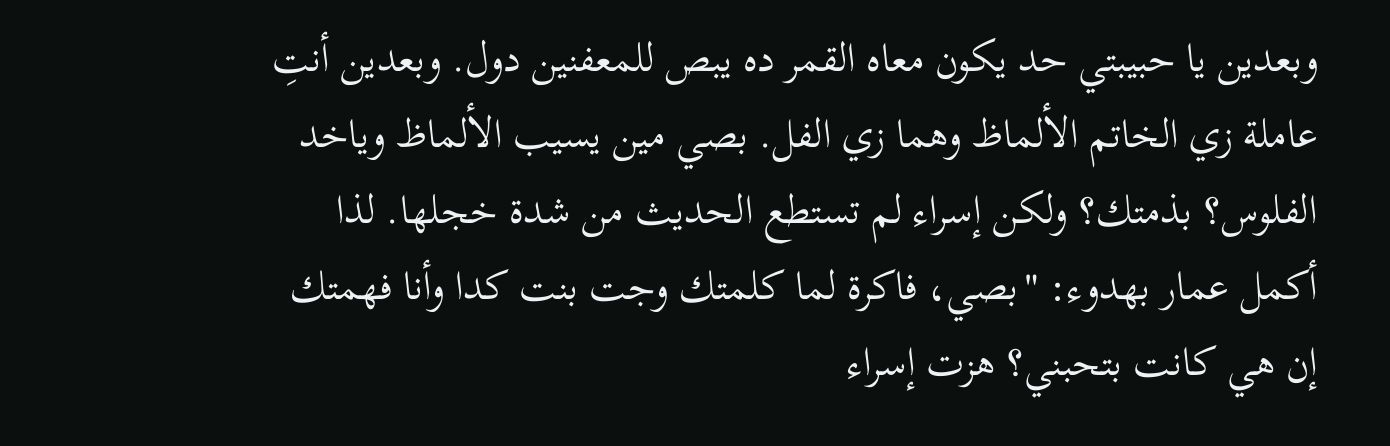وبعدين يا حبيبتي حد يكون معاه القمر ده يبص للمعفنين دول. وبعدين أنتِ عاملة زي الخاتم الألماظ وهما زي الفل. بصي مين يسيب الألماظ وياخد الفلوس؟ بذمتك؟ ولكن إسراء لم تستطع الحديث من شدة خجلها. لذا أكمل عمار بهدوء: "بصي، فاكرة لما كلمتك وجت بنت كدا وأنا فهمتك إن هي كانت بتحبني؟ هزت إسراء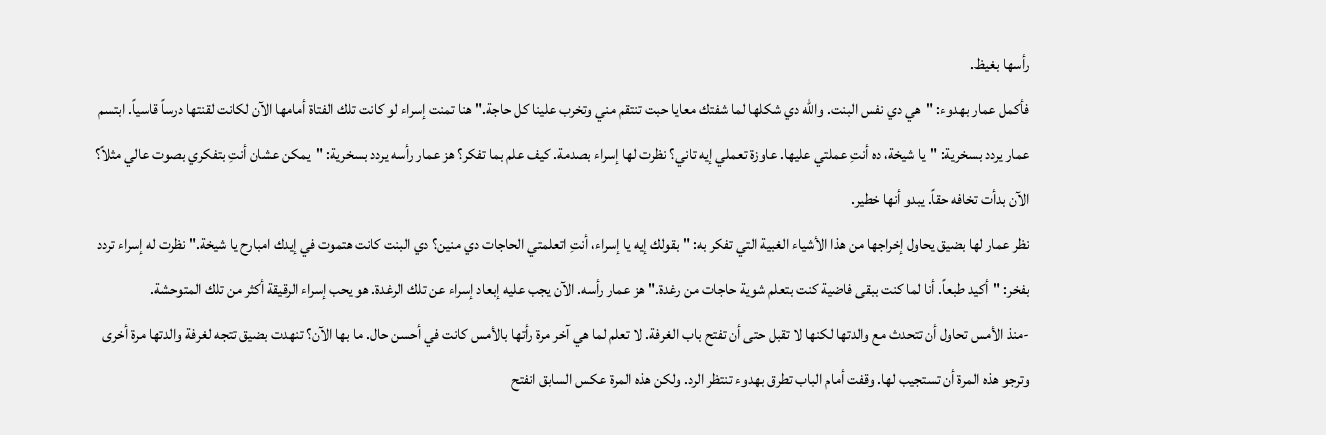رأسها بغيظ.
فأكمل عمار بهدوء: "هي دي نفس البنت. والله دي شكلها لما شفتك معايا حبت تنتقم مني وتخرب علينا كل حاجة." هنا تمنت إسراء لو كانت تلك الفتاة أمامها الآن لكانت لقنتها درساً قاسياً. ابتسم عمار يردد بسخرية: "يا شيخة، ده أنتِ عملتي عليها. عاوزة تعملي إيه تاني؟ نظرت لها إسراء بصدمة. كيف علم بما تفكر؟ هز عمار رأسه يردد بسخرية: "يمكن عشان أنتِ بتفكري بصوت عالي مثلاً؟ الآن بدأت تخافه حقاً. يبدو أنها خطير.
نظر عمار لها بضيق يحاول إخراجها من هذا الأشياء الغبية التي تفكر به: "بقولك إيه يا إسراء، أنتِ اتعلمتي الحاجات دي منين؟ دي البنت كانت هتموت في إيدك امبارح يا شيخة." نظرت له إسراء تردد بفخر: "أكيد طبعاً. أنا لما كنت ببقى فاضية كنت بتعلم شوية حاجات من رغدة." هز عمار رأسه. الآن يجب عليه إبعاد إسراء عن تلك الرغدة. هو يحب إسراء الرقيقة أكثر من تلك المتوحشة.
-منذ الأمس تحاول أن تتحدث مع والدتها لكنها لا تقبل حتى أن تفتح باب الغرفة. لا تعلم لما هي آخر مرة رأتها بالأمس كانت في أحسن حال. ما بها الآن؟ تنهدت بضيق تتجه لغرفة والدتها مرة أخرى وترجو هذه المرة أن تستجيب لها. وقفت أمام الباب تطرق بهدوء تنتظر الرد. ولكن هذه المرة عكس السابق انفتح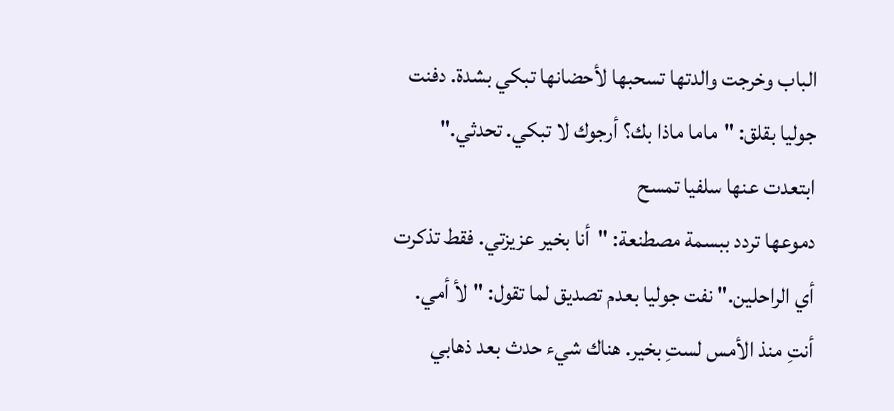الباب وخرجت والدتها تسحبها لأحضانها تبكي بشدة. دفنت جوليا بقلق: "ماما ماذا بك؟ أرجوك لا تبكي. تحدثي." ابتعدت عنها سلفيا تمسح
دموعها تردد ببسمة مصطنعة: "أنا بخير عزيزتي. فقط تذكرت أي الراحلين." نفت جوليا بعدم تصديق لما تقول: "لأ أمي. أنتِ منذ الأمس لستِ بخير. هناك شيء حدث بعد ذهابي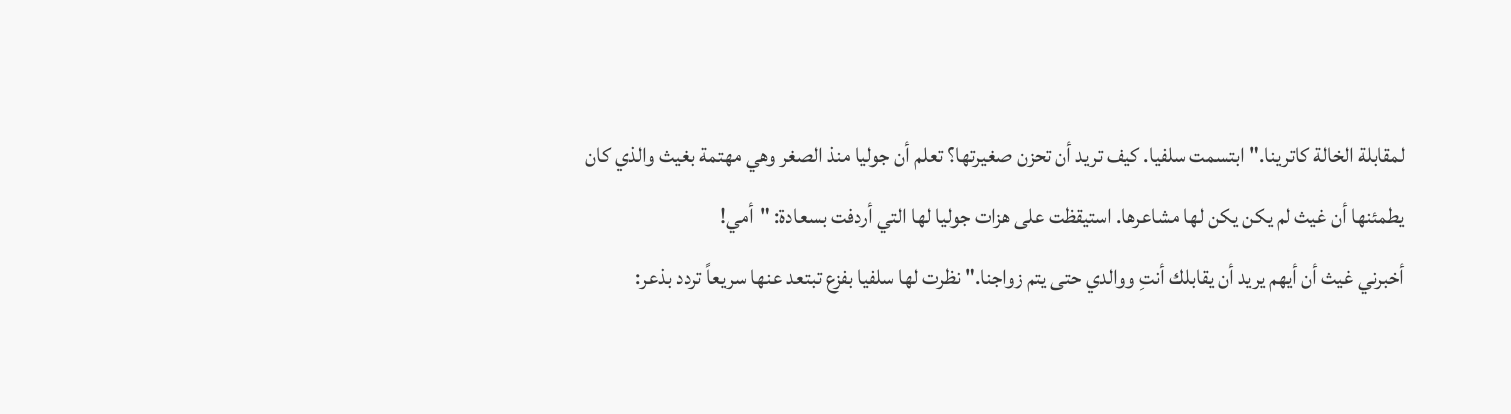لمقابلة الخالة كاترينا." ابتسمت سلفيا. كيف تريد أن تحزن صغيرتها؟ تعلم أن جوليا منذ الصغر وهي مهتمة بغيث والذي كان يطمئنها أن غيث لم يكن يكن لها مشاعرها. استيقظت على هزات جوليا لها التي أردفت بسعادة: "أمي!
أخبرني غيث أن أيهم يريد أن يقابلك أنتِ ووالدي حتى يتم زواجنا." نظرت لها سلفيا بفزع تبتعد عنها سريعاً تردد بذعر: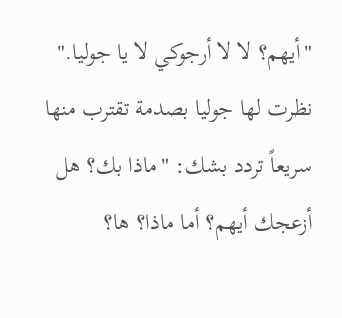"أيهم؟ لا لا أرجوكي لا يا جوليا." نظرت لها جوليا بصدمة تقترب منها سريعاً تردد بشك: "ماذا بك؟ هل أزعجك أيهم؟ أما ماذا؟ ها؟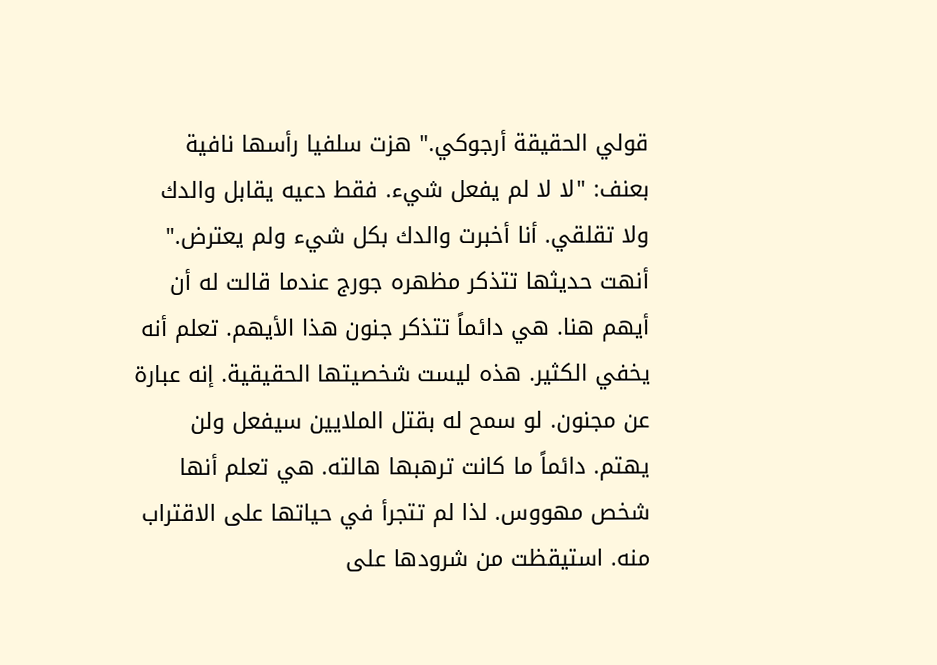قولي الحقيقة أرجوكي." هزت سلفيا رأسها نافية بعنف: "لا لا لم يفعل شيء. فقط دعيه يقابل والدك ولا تقلقي. أنا أخبرت والدك بكل شيء ولم يعترض."
أنهت حديثها تتذكر مظهره جورج عندما قالت له أن أيهم هنا. هي دائماً تتذكر جنون هذا الأيهم. تعلم أنه يخفي الكثير. هذه ليست شخصيتها الحقيقية. إنه عبارة عن مجنون. لو سمح له بقتل الملايين سيفعل ولن يهتم. دائماً ما كانت ترهبها هالته. هي تعلم أنها شخص مهووس. لذا لم تتجرأ في حياتها على الاقتراب منه. استيقظت من شرودها على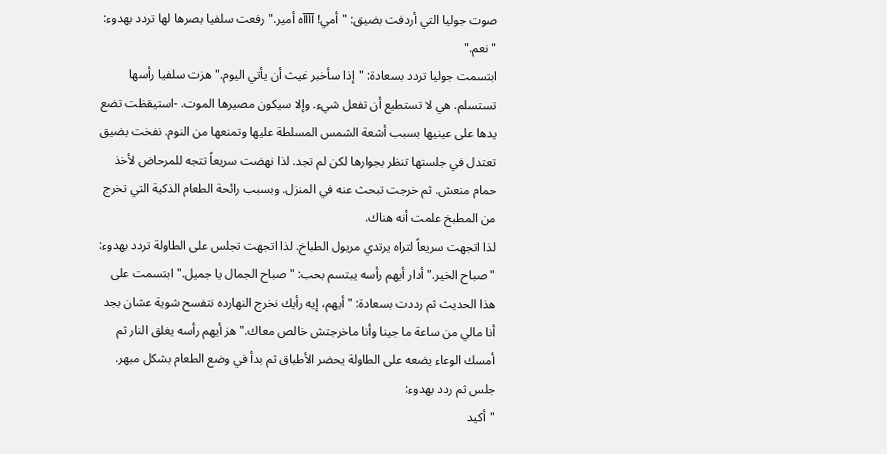صوت جوليا التي أردفت بضيق: "أمي! آآآآه أمير." رفعت سلفيا بصرها لها تردد بهدوء: "نعم."
ابتسمت جوليا تردد بسعادة: "إذا سأخبر غيث أن يأتي اليوم." هزت سلفيا رأسها تستسلم. هي لا تستطيع أن تفعل شيء. وإلا سيكون مصيرها الموت. -استيقظت تضع يدها على عينيها بسبب أشعة الشمس المسلطة عليها وتمنعها من النوم. نفخت بضيق تعتدل في جلستها تنظر بجوارها لكن لم تجد. لذا نهضت سريعاً تتجه للمرحاض لأخذ حمام منعش. ثم خرجت تبحث عنه في المنزل. وبسبب رائحة الطعام الذكية التي تخرج من المطبخ علمت أنه هناك.
لذا اتجهت سريعاً لتراه يرتدي مريول الطباخ. لذا اتجهت تجلس على الطاولة تردد بهدوء: "صباح الخير." أدار أيهم رأسه يبتسم بحب: "صباح الجمال يا جميل." ابتسمت على هذا الحديث ثم رددت بسعادة: "أيهم، إيه رأيك نخرج النهارده نتفسح شوية عشان بجد أنا مالي من ساعة ما جينا وأنا ماخرجتش خالص معاك." هز أيهم رأسه يغلق النار ثم أمسك الوعاء يضعه على الطاولة يحضر الأطباق ثم بدأ في وضع الطعام بشكل مبهر. جلس ثم ردد بهدوء:
"أكيد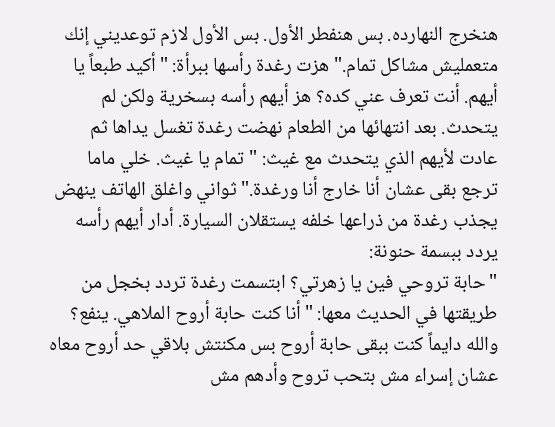هنخرج النهارده. بس هنفطر الأول. بس الأول لازم توعديني إنك متعمليش مشاكل تمام." هزت رغدة رأسها ببرأة: "أكيد طبعاً يا أيهم. أنت تعرف عني كده؟ هز أيهم رأسه بسخرية ولكن لم يتحدث. بعد انتهائها من الطعام نهضت رغدة تغسل يداها ثم عادت لأيهم الذي يتحدث مع غيث: "تمام يا غيث. خلي ماما ترجع بقى عشان أنا خارج أنا ورغدة." ثواني واغلق الهاتف ينهض يجذب رغدة من ذراعها خلفه يستقلان السيارة. أدار أيهم رأسه يردد ببسمة حنونة:
"حابة تروحي فين يا زهرتي؟ ابتسمت رغدة تردد بخجل من طريقتها في الحديث معها: "أنا كنت حابة أروح الملاهي. ينفع؟ والله دايماً كنت ببقى حابة أروح بس مكنتش بلاقي حد أروح معاه عشان إسراء مش بتحب تروح وأدهم مش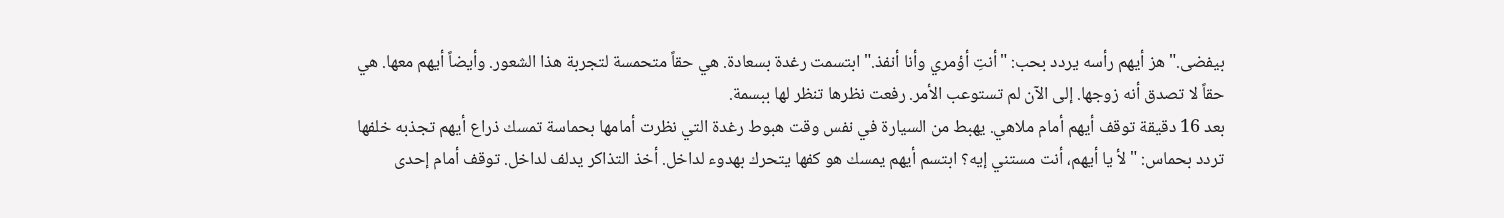بيفضى." هز أيهم رأسه يردد بحب: "أنتِ أؤمري وأنا أنفذ." ابتسمت رغدة بسعادة. هي حقاً متحمسة لتجربة هذا الشعور. وأيضاً أيهم معها. هي حقاً لا تصدق أنه زوجها. إلى الآن لم تستوعب الأمر. رفعت نظرها تنظر لها ببسمة.
بعد 16 دقيقة توقف أيهم أمام ملاهي. يهبط من السيارة في نفس وقت هبوط رغدة التي نظرت أمامها بحماسة تمسك ذراع أيهم تجذبه خلفها تردد بحماس: "لأ يا أيهم، أنت مستني إيه؟ ابتسم أيهم يمسك هو كفها يتحرك بهدوء لداخل. أخذ التذاكر يدلف لداخل. توقف أمام إحدى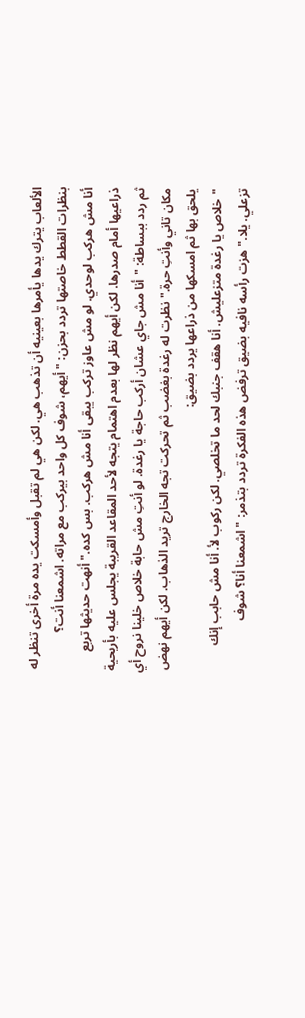الألعاب يترك يدها يأمرها بعينيه أن تذهب هي. لكن هي لم تقبل وأمسكت يده مرة أخرى تنظر له بنظرات القطط خاصتها تردد بحزن: "أيهم، شوف كل واحد بيركب مع مراته. اشمعنا أنت؟
أنا مش هركب لوحدي. لو مش عاوز تركب يبقى أنا مش هركب. بس كده." أنهت حديثها تربع ذراعيها أمام صدرها. لكن أيهم نظر لها بعدم اهتمام يتجه لأحد المقاعد القريبة يجلس عليه بأريحية ثم ردد ببساطة: "أنا مش جاي عشان أركب حاجة يا رغدة. لو أنتِ مش حابة خلاص خلينا نروح أي مكان تاني وأنتِ حرة." نظرت له رغدة بغضب ثم تحركت تجه الخارج تريد الذهاب. لكن أيهم نهض يلحق بها ثم امسكها من ذراعها يردد بضيق:
"خلاص يا رغدة متزعليش. أنا هقف جنبك لحد ما تخلصي. لكن ركوب لأ. أنا مش حابب إنك تزعلي. يلا." هزت رأسه نافيه بضيق ترفض هذه الفكرة تردد بتذمر: "اشمعنا أنا؟ شوف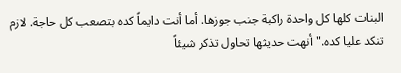البنات كلها كل واحدة راكبة جنب جوزها. أما أنت دايماً كده بتصعب كل حاجة. لازم تنكد عليا كده." أنهت حديثها تحاول تذكر شيئاً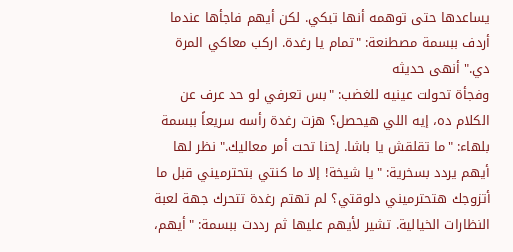يساعدها حتى توهمه أنها تبكي. لكن أيهم فاجأها عندما أردف ببسمة مصطنعة: "تمام يا رغدة. اركب معاكي المرة دي." أنهى حديثه
وفجأة تحولت عينيه للغضب: "بس تعرفي لو حد عرف عن الكلام ده، إيه اللي هيحصل؟ هزت رغدة رأسه سريعاً ببسمة بلهاء: "ما تقلقش يا باشا. إحنا تحت أمر معاليك." نظر لها أيهم يردد بسخرية: "يا شيخة! إلا ما كنتي بتحترميني قبل ما أتزوجك هتحترميني دلوقتي؟ لم تهتم رغدة تتحرك جهة لعبة النظارات الخيالية. تشير لأيهم عليها ثم رددت ببسمة: "أيهم،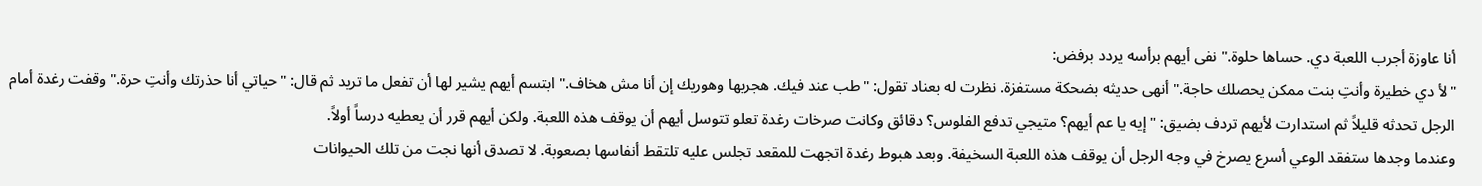أنا عاوزة أجرب اللعبة دي. حساها حلوة." نفى أيهم برأسه يردد برفض:
"لأ دي خطيرة وأنتِ بنت ممكن يحصلك حاجة." أنهى حديثه بضحكة مستفزة. نظرت له بعناد تقول: "طب عند فيك. هجربها وهوريك إن أنا مش هخاف." ابتسم أيهم يشير لها أن تفعل ما تريد ثم قال: "حياتي أنا حذرتك وأنتِ حرة." وقفت رغدة أمام الرجل تحدثه قليلاً ثم استدارت لأيهم تردف بضيق: "إيه يا عم أيهم؟ متيجي تدفع الفلوس؟ دقائق وكانت صرخات رغدة تعلو تتوسل أيهم أن يوقف هذه اللعبة. ولكن أيهم قرر أن يعطيه درساً أولاً.
وعندما وجدها ستفقد الوعي أسرع يصرخ في وجه الرجل أن يوقف هذه اللعبة السخيفة. وبعد هبوط رغدة اتجهت للمقعد تجلس عليه تلتقط أنفاسها بصعوبة. لا تصدق أنها نجت من تلك الحيوانات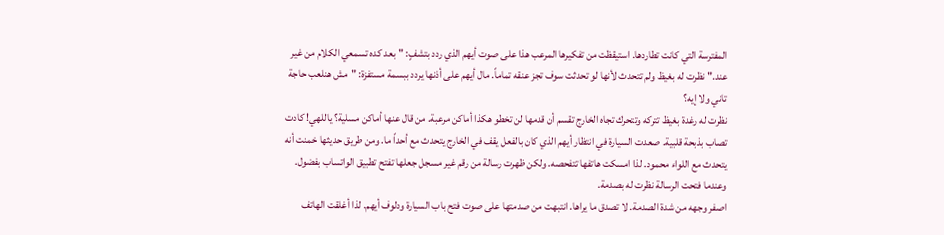المفترسة التي كانت تطاردها. استيقظت من تفكيرها المرعب هذا على صوت أيهم الذي ردد بتشفٍ: "بعد كده تسمعي الكلام من غير عند." نظرت له بغيظ ولم تتحدث لأنها لو تحدثت سوف تجز عنقه تماماً. مال أيهم على أذنها يردد ببسمة مستفزة: "مش هنلعب حاجة تاني ولا إيه؟
نظرت له رغدة بغيظ تتركه وتتحرك تجاه الخارج تقسم أن قدمها لن تخطو هكذا أماكن مرعبة. من قال عنها أماكن مسلية؟ ياللهي! كادت تصاب بذبحة قلبية. صعدت السيارة في انتظار أيهم الذي كان بالفعل يقف في الخارج يتحدث مع أحداً ما. ومن طريق حديثها خمنت أنه يتحدث مع اللواء محمود. لذا امسكت هاتفها تتفحصه. ولكن ظهرت رسالة من رقم غير مسجل جعلها تفتح تطبيق الواتساب بفضول. وعندما فتحت الرسالة نظرت له بصدمة.
اصفر وجهه من شدة الصدمة. لا تصدق ما يراها. انتبهت من صدمتها على صوت فتح باب السيارة ودلوف أيهم. لذا أغلقت الهاتف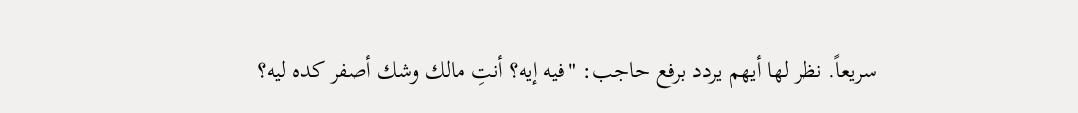سريعاً. نظر لها أيهم يردد برفع حاجب: "فيه إيه؟ أنتِ مالك وشك أصفر كده ليه؟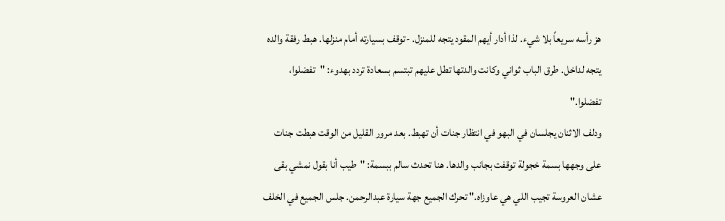هز رأسه سريعاً بلا شيء. لذا أدار أيهم المقود يتجه للمنزل. -توقف بسيارته أمام منزلها. هبط رفقة والده يتجه لداخل. طرق الباب ثواني وكانت والدتها تطل عليهم تبتسم بسعادة تردد بهدوء: "تفضلوا، تفضلوا."
ودلف الاثنان يجلسان في البهو في انتظار جنات أن تهبط. بعد مرور القليل من الوقت هبطت جنات على وجهها بسمة خجولة توقفت بجانب والدها. هنا تحدث سالم ببسمة: "طيب أنا بقول نمشي بقى عشان العروسة تجيب اللي هي عاوزاه." تحرك الجميع جهة سيارة عبدالرحمن. جلس الجميع في الخلف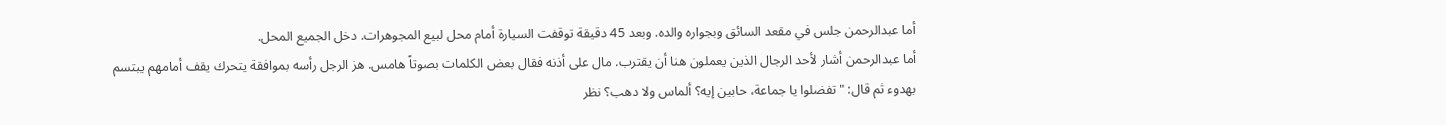أما عبدالرحمن جلس في مقعد السائق وبجواره والده. وبعد 45 دقيقة توقفت السيارة أمام محل لبيع المجوهرات. دخل الجميع المحل.
أما عبدالرحمن أشار لأحد الرجال الذين يعملون هنا أن يقترب. مال على أذنه فقال بعض الكلمات بصوتاً هامس. هز الرجل رأسه بموافقة يتحرك يقف أمامهم يبتسم بهدوء ثم قال: "تفضلوا يا جماعة، حابين إيه؟ ألماس ولا دهب؟ نظر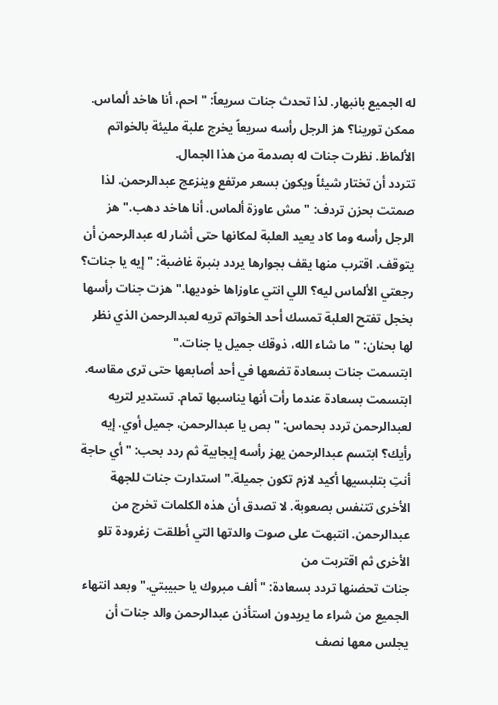له الجميع بانبهار. لذا تحدث جنات سريعاً: "احم، أنا هاخد ألماس. ممكن تورينا؟ هز الرجل رأسه سريعاً يخرج علبة مليئة بالخواتم الألماظ. نظرت جنات له بصدمة من هذا الجمال.
تتردد أن تختار شيئاً ويكون بسعر مرتفع وينزعج عبدالرحمن. لذا صمتت بحزن تردف: "مش عاوزة ألماس. أنا هاخد دهب." هز الرجل رأسه وما كاد يعيد العلبة لمكانها حتى أشار له عبدالرحمن أن يتوقف. اقترب منها يقف بجوارها يردد بنبرة غاضبة: "إيه يا جنات؟ رجعتي الألماس ليه؟ اللي انتي عاوزاها خوديها." هزت جنات رأسها بخجل تفتح العلبة تمسك أحد الخواتم تريه لعبدالرحمن الذي نظر لها بحنان: "ما شاء الله، ذوقك جميل يا جنات."
ابتسمت جنات بسعادة تضعها في أحد أصابعها حتى ترى مقاسه. ابتسمت بسعادة عندما رأت أنها يناسبها تمام. تستدير لتريه لعبدالرحمن تردد بحماس: "بص يا عبدالرحمن، جميل أوي. إيه رأيك؟ ابتسم عبدالرحمن يهز رأسه إيجابية ثم ردد بحب: "أي حاجة أنتِ بتلبسيها أكيد لازم تكون جميلة." استدارت جنات للجهة الأخرى تتنفس بصعوبة. لا تصدق أن هذه الكلمات تخرج من عبدالرحمن. انتبهت على صوت والدتها التي أطلقت زغرودة تلو الأخرى ثم اقتربت من
جنات تحضنها تردد بسعادة: "ألف مبروك يا حبيبتي." وبعد انتهاء الجميع من شراء ما يريدون استأذن عبدالرحمن والد جنات أن يجلس معها نصف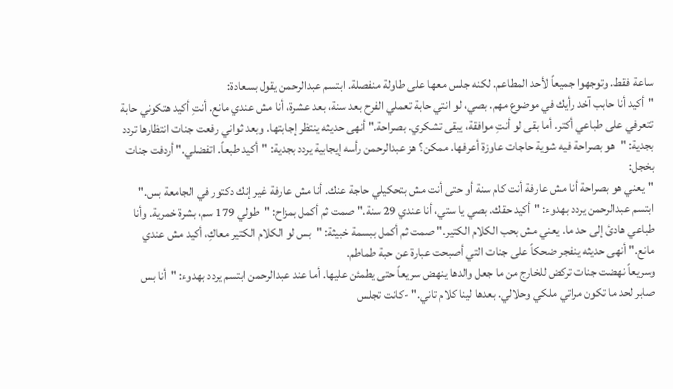ساعة فقط. وتوجهوا جميعاً لأحد المطاعم. لكنه جلس معها على طاولة منفصلة. ابتسم عبدالرحمن يقول بسعادة:
"أكيد أنا حابب آخد رأيك في موضوع مهم. بصي، لو انتي حابة تعملي الفرح بعد سنة، بعد عشرة، أنا مش عندي مانع. أنتِ أكيد هتكوني حابة تتعرفي على طباعي أكتر. أما بقى لو أنتِ موافقة، يبقى تشكري. بصراحة." أنهى حديثه ينتظر إجابتها. وبعد ثواني رفعت جنات انتظارها تردد بجدية: "هو بصراحة فيه شوية حاجات عاوزة أعرفها. ممكن؟ هز عبدالرحمن رأسه إيجابية يردد بجدية: "أكيد طبعاً. اتفضلي." أردفت جنات بخجل:
"يعني هو بصراحة أنا مش عارفة أنت كام سنة أو حتى أنت مش بتحكيلي حاجة عنك. أنا مش عارفة غير إنك دكتور في الجامعة بس." ابتسم عبدالرحمن يردد بهدوء: "أكيد حقك. بصي يا ستي، أنا عندي 29 سنة." صمت ثم أكمل بمزاح: "طولي 179 سم، بشرة خمرية. وأنا طباعي هادئ إلى حد ما. يعني مش بحب الكلام الكتير." صمت ثم أكمل ببسمة خبيثة: "بس لو الكلام الكتير معاكِ، أكيد مش عندي مانع." أنهى حديثه ينفجر ضحكاً على جنات التي أصبحت عبارة عن حبة طماطم.
وسريعاً نهضت جنات تركض للخارج من ما جعل والدها ينهض سريعاً حتى يطمئن عليها. أما عند عبدالرحمن ابتسم يردد بهدوء: "أنا بس صابر لحد ما تكون مراتي ملكي وحلالي. بعدها لينا كلام تاني." -كانت تجلس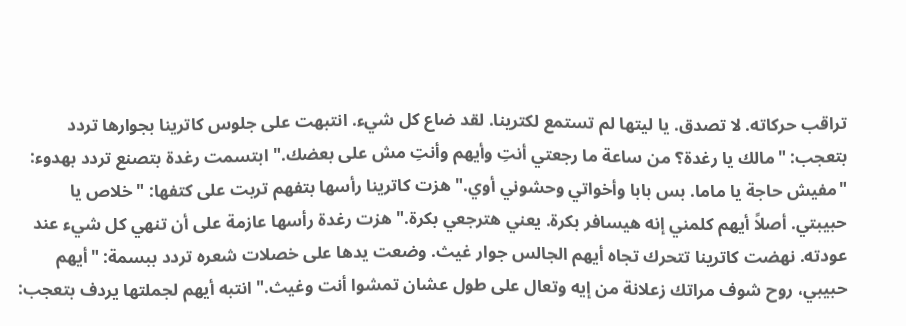تراقب حركاته. لا تصدق. يا ليتها لم تستمع لكترينا. لقد ضاع كل شيء. انتبهت على جلوس كاترينا بجوارها تردد بتعجب: "مالك يا رغدة؟ من ساعة ما رجعتي أنتِ وأيهم وأنتِ مش على بعضك." ابتسمت رغدة بتصنع تردد بهدوء:
"مفيش حاجة يا ماما. بس بابا وأخواتي وحشوني أوي." هزت كاترينا رأسها بتفهم تربت على كتفها: "خلاص يا حبيبتي. أصلاً أيهم كلمني إنه هيسافر بكرة. يعني هترجعي بكرة." هزت رغدة رأسها عازمة على أن تنهي كل شيء عند عودته. نهضت كاترينا تتحرك تجاه أيهم الجالس جوار غيث. وضعت يدها على خصلات شعره تردد ببسمة: "أيهم حبيبي، روح شوف مراتك زعلانة من إيه وتعال على طول عشان تمشوا أنت وغيث." انتبه أيهم لجملتها يردف بتعجب: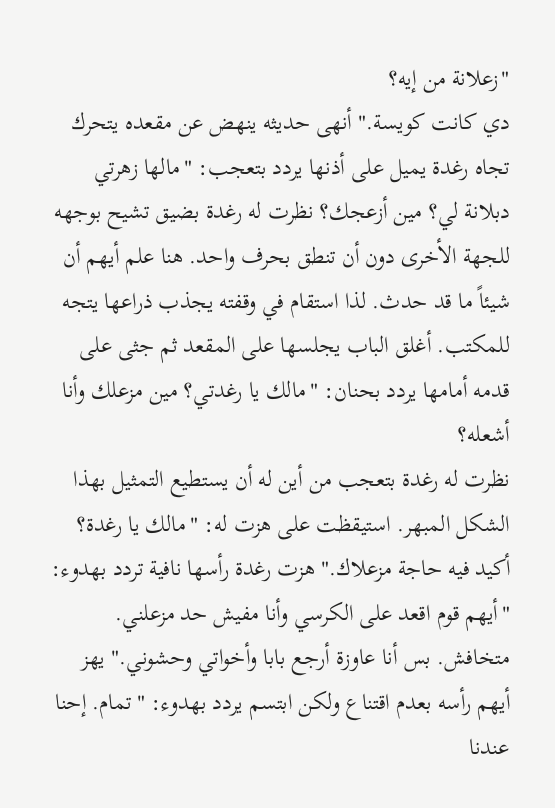"زعلانة من إيه؟
دي كانت كويسة." أنهى حديثه ينهض عن مقعده يتحرك تجاه رغدة يميل على أذنها يردد بتعجب: "مالها زهرتي دبلانة لي؟ مين أزعجك؟ نظرت له رغدة بضيق تشيح بوجهه للجهة الأخرى دون أن تنطق بحرف واحد. هنا علم أيهم أن شيئاً ما قد حدث. لذا استقام في وقفته يجذب ذراعها يتجه للمكتب. أغلق الباب يجلسها على المقعد ثم جثى على قدمه أمامها يردد بحنان: "مالك يا رغدتي؟ مين مزعلك وأنا أشعله؟
نظرت له رغدة بتعجب من أين له أن يستطيع التمثيل بهذا الشكل المبهر. استيقظت على هزت له: "مالك يا رغدة؟ أكيد فيه حاجة مزعلاك." هزت رغدة رأسها نافية تردد بهدوء: "أيهم قوم اقعد على الكرسي وأنا مفيش حد مزعلني. متخافش. بس أنا عاوزة أرجع بابا وأخواتي وحشوني." يهز أيهم رأسه بعدم اقتناع ولكن ابتسم يردد بهدوء: "تمام. إحنا عندنا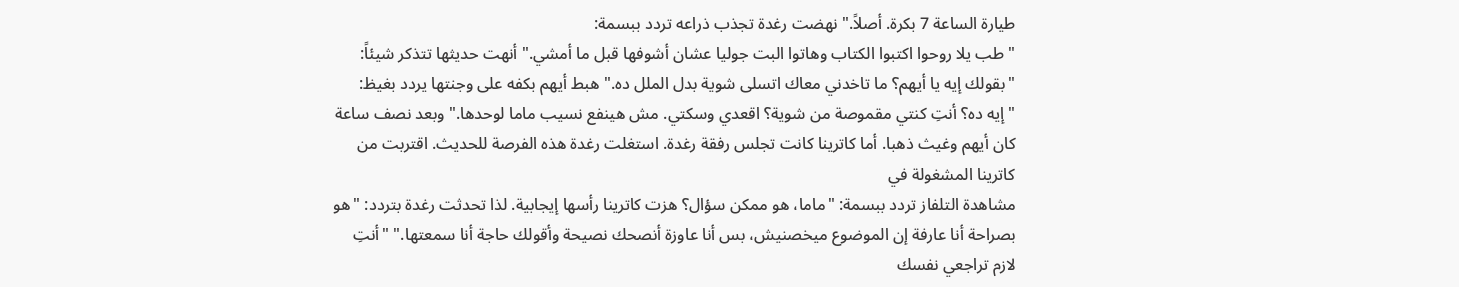طيارة الساعة 7 بكرة. أصلاً." نهضت رغدة تجذب ذراعه تردد ببسمة:
"طب يلا روحوا اكتبوا الكتاب وهاتوا البت جوليا عشان أشوفها قبل ما أمشي." أنهت حديثها تتذكر شيئاً: "بقولك إيه يا أيهم؟ ما تاخدني معاك اتسلى شوية بدل الملل ده." هبط أيهم بكفه على وجنتها يردد بغيظ: "إيه ده؟ أنتِ كنتي مقموصة من شوية؟ اقعدي وسكتي. مش هينفع نسيب ماما لوحدها." وبعد نصف ساعة كان أيهم وغيث ذهبا. أما كاترينا كانت تجلس رفقة رغدة. استغلت رغدة هذه الفرصة للحديث. اقتربت من كاترينا المشغولة في
مشاهدة التلفاز تردد ببسمة: "ماما، هو ممكن سؤال؟ هزت كاترينا رأسها إيجابية. لذا تحدثت رغدة بتردد: "هو بصراحة أنا عارفة إن الموضوع ميخصنيش، بس أنا عاوزة أنصحك نصيحة وأقولك حاجة أنا سمعتها." "أنتِ لازم تراجعي نفسك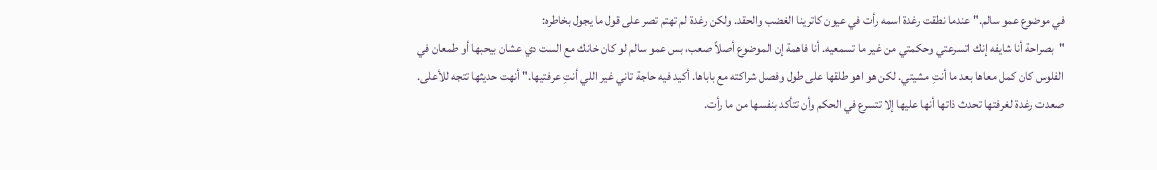في موضوع عمو سالم." عندما نطقت رغدة اسمه رأت في عيون كاترينا الغضب والحقد. ولكن رغدة لم تهتم تصر على قول ما يجول بخاطره:
"بصراحة أنا شايفه إنك اتسرعتي وحكمتي من غير ما تسمعيه. أنا فاهمة إن الموضوع أصلاً صعب، بس عمو سالم لو كان خانك مع الست دي عشان بيحبها أو طمعان في الفلوس كان كمل معاها بعد ما أنتِ مشيتي. لكن هو اهو طلقها على طول وفصل شراكته مع باباها. أكيد فيه حاجة تاني غير اللي أنتِ عرفتيها." أنهت حديثها تتجه للأعلى. صعدت رغدة لغرفتها تحدث ذاتها أنها عليها إلا تتسرع في الحكم وأن تتأكد بنفسها من ما رأت.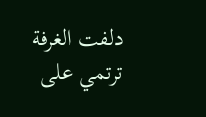دلفت الغرفة ترتمي على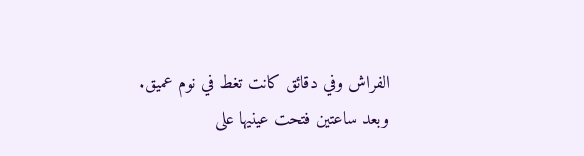الفراش وفي دقائق كانت تغط في نوم عميق. وبعد ساعتين فتحت عينيها على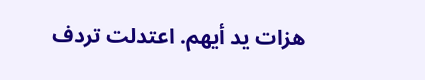هزات يد أيهم. اعتدلت تردف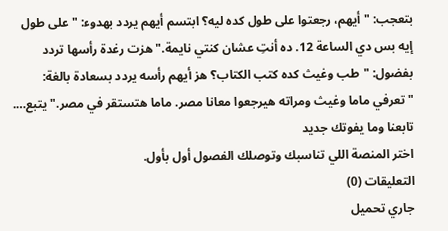بتعجب: "أيهم، رجعتوا على طول كده ليه؟ ابتسم أيهم يردد بهدوء: "على طول إيه بس دي الساعة 12. ده أنتِ عشان كنتي نايمة." هزت رغدة رأسها تردد بفضول: "طب وغيث كده كتب الكتاب؟ هز أيهم رأسه يردد بسعادة بالغة: "تعرفي ماما وغيث ومراته هيرجعوا معانا مصر. ماما هتستقر في مصر." يتبع….
تابعنا وما يفوتك جديد
اختر المنصة اللي تناسبك وتوصلك الفصول أول بأول.
التعليقات (0)
جاري تحميل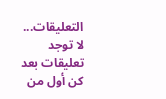التعليقات...
لا توجد تعليقات بعد
كن أول من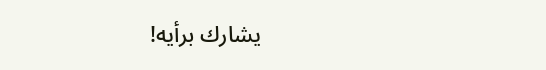يشارك برأيه!